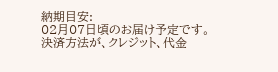納期目安:
02月07日頃のお届け予定です。
決済方法が、クレジット、代金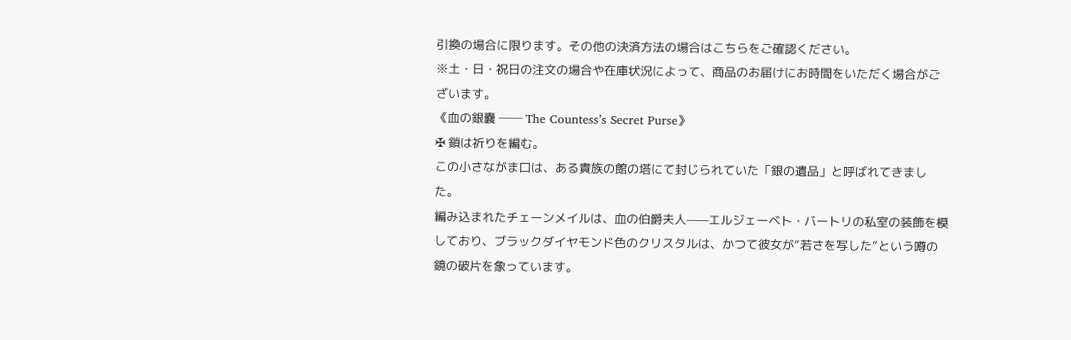引換の場合に限ります。その他の決済方法の場合はこちらをご確認ください。
※土・日・祝日の注文の場合や在庫状況によって、商品のお届けにお時間をいただく場合がございます。
《血の銀嚢 ── The Countess’s Secret Purse》
✠ 鎖は祈りを編む。
この小さながま口は、ある貴族の館の塔にて封じられていた「銀の遺品」と呼ばれてきました。
編み込まれたチェーンメイルは、血の伯爵夫人——エルジェーベト・バートリの私室の装飾を模しており、ブラックダイヤモンド色のクリスタルは、かつて彼女が“若さを写した”という噂の鏡の破片を象っています。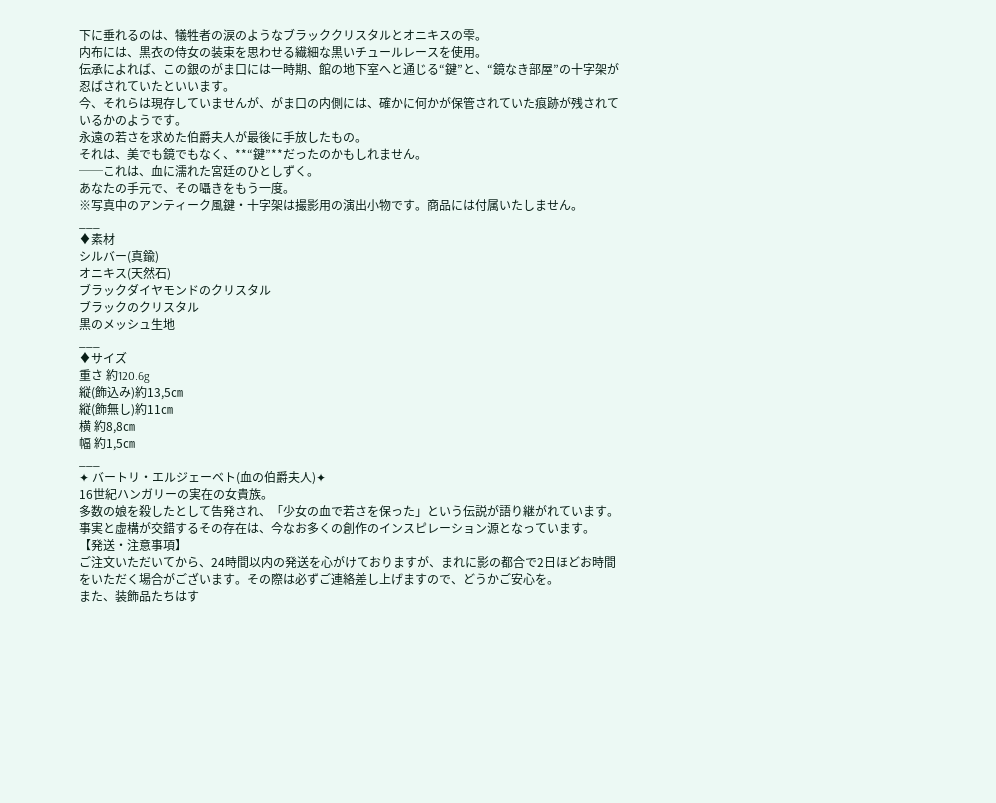下に垂れるのは、犠牲者の涙のようなブラッククリスタルとオニキスの雫。
内布には、黒衣の侍女の装束を思わせる繊細な黒いチュールレースを使用。
伝承によれば、この銀のがま口には一時期、館の地下室へと通じる“鍵”と、“鏡なき部屋”の十字架が忍ばされていたといいます。
今、それらは現存していませんが、がま口の内側には、確かに何かが保管されていた痕跡が残されているかのようです。
永遠の若さを求めた伯爵夫人が最後に手放したもの。
それは、美でも鏡でもなく、**“鍵”**だったのかもしれません。
──これは、血に濡れた宮廷のひとしずく。
あなたの手元で、その囁きをもう一度。
※写真中のアンティーク風鍵・十字架は撮影用の演出小物です。商品には付属いたしません。
___
♦素材
シルバー(真鍮)
オニキス(天然石)
ブラックダイヤモンドのクリスタル
ブラックのクリスタル
黒のメッシュ生地
___
♦サイズ
重さ 約120.6g
縦(飾込み)約13,5㎝
縦(飾無し)約11㎝
横 約8,8㎝
幅 約1,5㎝
___
✦ バートリ・エルジェーベト(血の伯爵夫人)✦
16世紀ハンガリーの実在の女貴族。
多数の娘を殺したとして告発され、「少女の血で若さを保った」という伝説が語り継がれています。
事実と虚構が交錯するその存在は、今なお多くの創作のインスピレーション源となっています。
【発送・注意事項】
ご注文いただいてから、24時間以内の発送を心がけておりますが、まれに影の都合で2日ほどお時間をいただく場合がございます。その際は必ずご連絡差し上げますので、どうかご安心を。
また、装飾品たちはす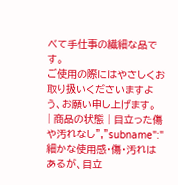べて手仕事の繊細な品です。
ご使用の際にはやさしくお取り扱いくださいますよう、お願い申し上げます。
| 商品の状態 | 目立った傷や汚れなし","subname":"細かな使用感・傷・汚れはあるが、目立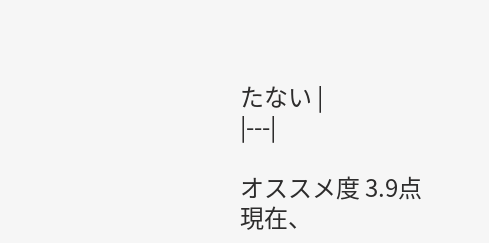たない |
|---|

オススメ度 3.9点
現在、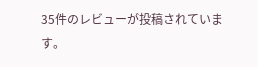35件のレビューが投稿されています。